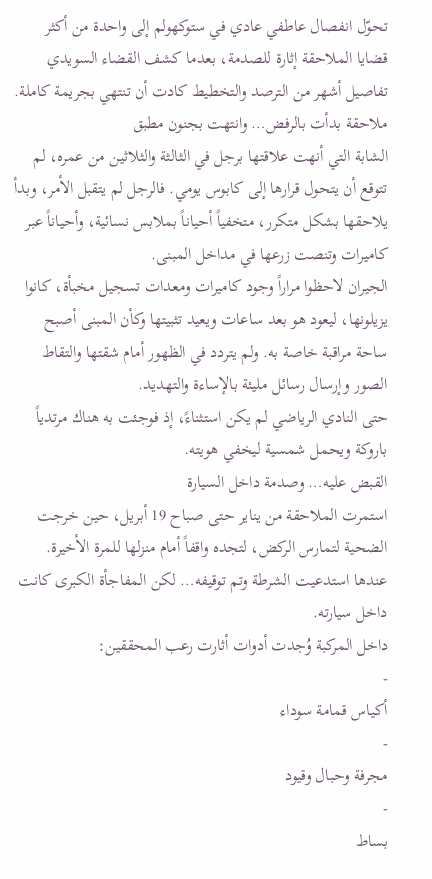تحوّل انفصال عاطفي عادي في ستوكهولم إلى واحدة من أكثر قضايا الملاحقة إثارة للصدمة، بعدما كشف القضاء السويدي تفاصيل أشهر من الترصد والتخطيط كادت أن تنتهي بجريمة كاملة.
ملاحقة بدأت بالرفض… وانتهت بجنون مطبق
الشابة التي أنهت علاقتها برجل في الثالثة والثلاثين من عمره، لم تتوقع أن يتحول قرارها إلى كابوس يومي. فالرجل لم يتقبل الأمر، وبدأ يلاحقها بشكل متكرر، متخفياً أحياناً بملابس نسائية، وأحياناً عبر كاميرات وتنصت زرعها في مداخل المبنى.
الجيران لاحظوا مراراً وجود كاميرات ومعدات تسجيل مخبأة، كانوا يزيلونها، ليعود هو بعد ساعات ويعيد تثبيتها وكأن المبنى أصبح ساحة مراقبة خاصة به. ولم يتردد في الظهور أمام شقتها والتقاط الصور وإرسال رسائل مليئة بالإساءة والتهديد.
حتى النادي الرياضي لم يكن استثناءً، إذ فوجئت به هناك مرتدياً باروكة ويحمل شمسية ليخفي هويته.
القبض عليه… وصدمة داخل السيارة
استمرت الملاحقة من يناير حتى صباح 19 أبريل، حين خرجت الضحية لتمارس الركض، لتجده واقفاً أمام منزلها للمرة الأخيرة. عندها استدعيت الشرطة وتم توقيفه… لكن المفاجأة الكبرى كانت داخل سيارته.
داخل المركبة وُجدت أدوات أثارت رعب المحققين:
-
أكياس قمامة سوداء
-
مجرفة وحبال وقيود
-
بساط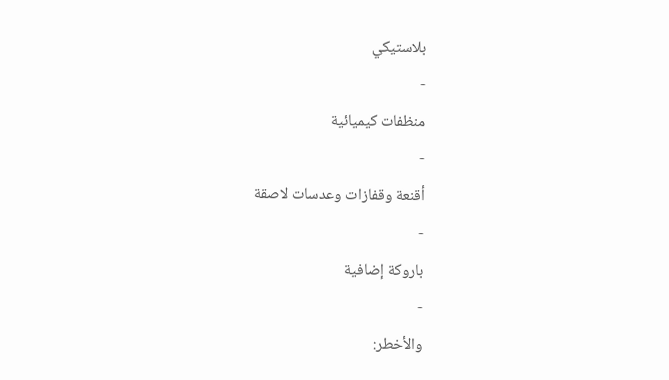بلاستيكي
-
منظفات كيميائية
-
أقنعة وقفازات وعدسات لاصقة
-
باروكة إضافية
-
والأخطر: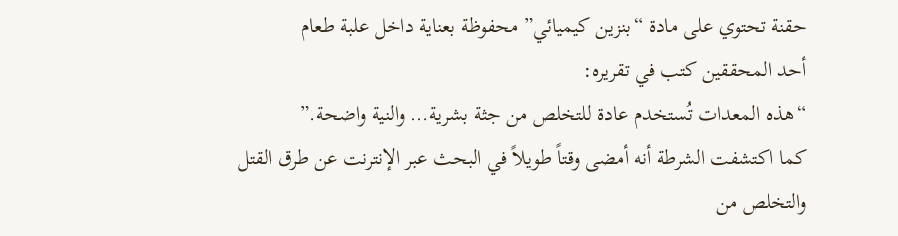حقنة تحتوي على مادة “بنزين كيميائي” محفوظة بعناية داخل علبة طعام
أحد المحققين كتب في تقريره:
“هذه المعدات تُستخدم عادة للتخلص من جثة بشرية… والنية واضحة.”
كما اكتشفت الشرطة أنه أمضى وقتاً طويلاً في البحث عبر الإنترنت عن طرق القتل والتخلص من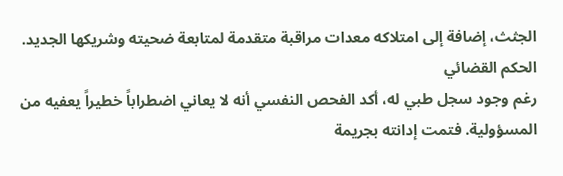الجثث، إضافة إلى امتلاكه معدات مراقبة متقدمة لمتابعة ضحيته وشريكها الجديد.
الحكم القضائي
رغم وجود سجل طبي له، أكد الفحص النفسي أنه لا يعاني اضطراباً خطيراً يعفيه من المسؤولية. فتمت إدانته بجريمة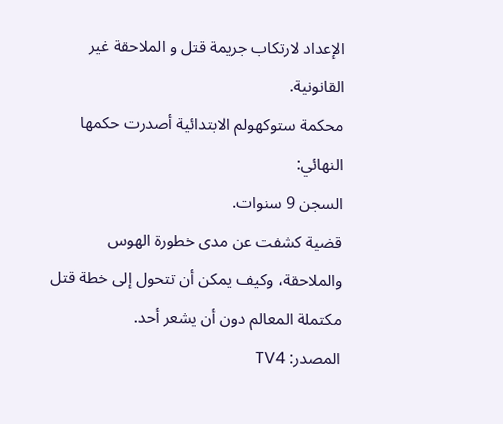الإعداد لارتكاب جريمة قتل و الملاحقة غير القانونية.
محكمة ستوكهولم الابتدائية أصدرت حكمها النهائي:
السجن 9 سنوات.
قضية كشفت عن مدى خطورة الهوس والملاحقة، وكيف يمكن أن تتحول إلى خطة قتل مكتملة المعالم دون أن يشعر أحد.
المصدر: TV4